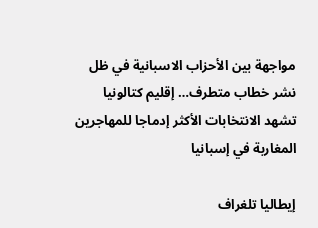مواجهة بين الأحزاب الاسبانية في ظل نشر خطاب متطرف… إقليم كتالونيا تشهد الانتخابات الأكثر إدماجا للمهاجرين المغاربة في إسبانيا

إيطاليا تلغراف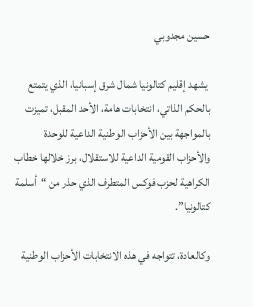حسين مجدوبي

 يشهد إقليم كتالونيا شمال شرق إسبانيا، الذي يتمتع بالحكم الذاتي، انتخابات هامة، الأحد المقبل، تميزت بالمواجهة بين الأحزاب الوطنية الداعية للوحدة والأحزاب القومية الداعية للاستقلال، برز خلالها خطاب الكراهية لحزب فوكس المتطرف الذي حذر من “أسلمة كتالونيا”.

وكالعادة، تتواجه في هذه الانتخابات الأحزاب الوطنية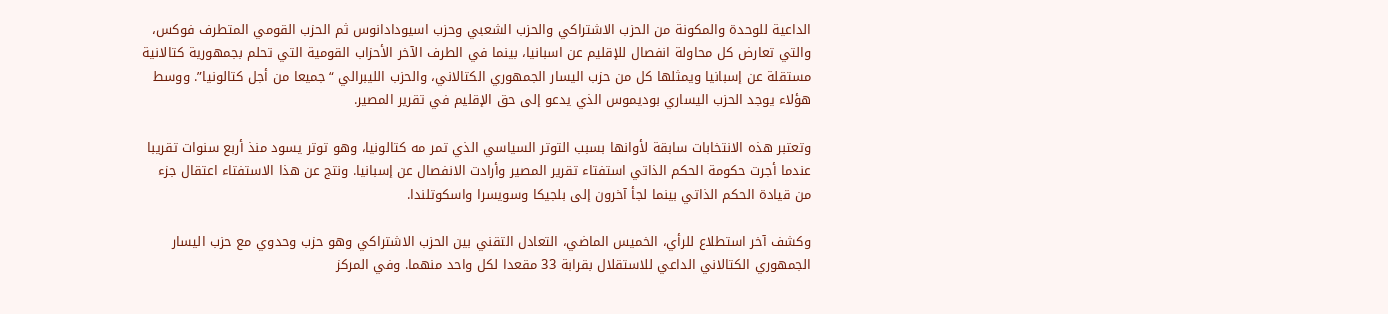الداعية للوحدة والمكونة من الحزب الاشتراكي والحزب الشعبي وحزب اسيودادانوس ثم الحزب القومي المتطرف فوكس، والتي تعارض كل محاولة انفصال للإقليم عن اسبانيا، بينما في الطرف الآخر الأحزاب القومية التي تحلم بجمهورية كتالانية مستقلة عن إسبانيا ويمثلها كل من حزب اليسار الجمهوري الكتالاني، والحزب الليبرالي “جميعا من أجل كتالونيا”. ووسط هؤلاء يوجد الحزب اليساري بوديموس الذي يدعو إلى حق الإقليم في تقرير المصير.

وتعتبر هذه الانتخابات سابقة لأوانها بسبب التوتر السياسي الذي تمر مه كتالونيا، وهو توتر يسود منذ أربع سنوات تقريبا عندما أجرت حكومة الحكم الذاتي استفتاء تقرير المصير وأرادت الانفصال عن إسبانيا. ونتج عن هذا الاستفتاء اعتقال جزء من قيادة الحكم الذاتي بينما لجأ آخرون إلى بلجيكا وسويسرا واسكوتلندا.

وكشف آخر استطلاع للرأي، الخميس الماضي، التعادل التقني بين الحزب الاشتراكي وهو حزب وحدوي مع حزب اليسار الجمهوري الكتالاني الداعي للاستقلال بقرابة 33 مقعدا لكل واحد منهما. وفي المركز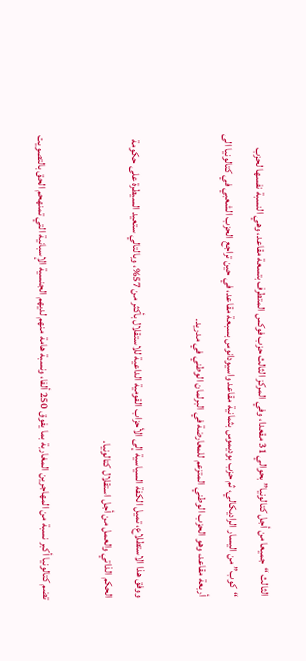الثالث “جميعا من أجل كتالونيا” بحوالي 31 مقعدا، وفي المركز الثالث حزب فوكس المتطرف بتسعة مقاعد، وهي النسبة نفسها لحزب “كوب” من اليسار الراديكالي، ثم حزب بوديموس بثمانية مقاعد واسيودانوس بسبعة مقاعد، في حين تراجع الحزب الشعبي في كتالونيا الى أربعة مقاعد، وهو الحزب الوطني المتزعم للمعارضة في البرلمان الوطني في مدريد.

ووفق هذا الاستطلاع، تميل الكفة السياسية إلى الأحزاب القومية الداعية للاستقلال بأكثر من 57%، وبالتالي ستعيد السيطرة على حكومة الحكم الذاتي والعمل من أجل استقلال كتالونيا.

تضم كتالونيا أكبر نسبة من المهاجرين المغاربة بما يفوق 250 ألفا، ونسبة هامة منهم لديهم الجنسية الإسبانية التي تمنهحم الحق بالتصويت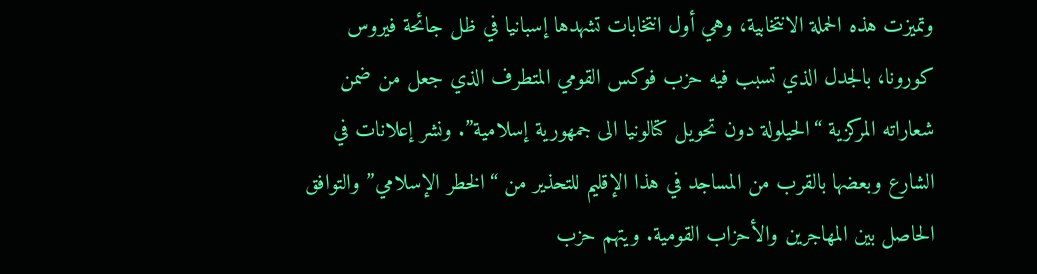وتميزت هذه الحملة الانتخابية، وهي أول انتخابات تشهدها إسبانيا في ظل جائحة فيروس كورونا، بالجدل الذي تسبب فيه حزب فوكس القومي المتطرف الذي جعل من ضمن شعاراته المركزية “الحيلولة دون تحويل كتالونيا الى جمهورية إسلامية”. ونشر إعلانات في الشارع وبعضها بالقرب من المساجد في هذا الإقليم للتحذير من “الخطر الإسلامي” والتوافق الحاصل بين المهاجرين والأحزاب القومية. ويتهم حزب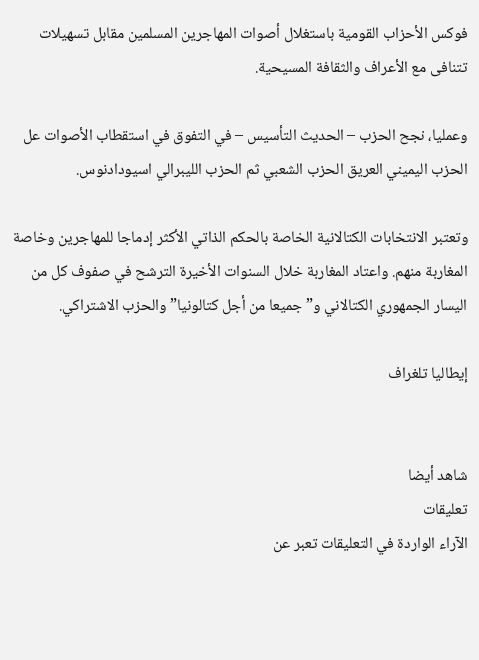فوكس الأحزاب القومية باستغلال أصوات المهاجرين المسلمين مقابل تسهيلات تتنافى مع الأعراف والثقافة المسيحية.

وعمليا، نجح الحزب – الحديث التأسيس – في التفوق في استقطاب الأصوات عل الحزب اليميني العريق الحزب الشعبي ثم الحزب الليبرالي اسيودادنوس.

وتعتبر الانتخابات الكتالانية الخاصة بالحكم الذاتي الأكثر إدماجا للمهاجرين وخاصة المغاربة منهم. واعتاد المغاربة خلال السنوات الأخيرة الترشح في صفوف كل من اليسار الجمهوري الكتالاني و”جميعا من أجل كتالونيا” والحزب الاشتراكي.

إيطاليا تلغراف


شاهد أيضا
تعليقات
الآراء الواردة في التعليقات تعبر عن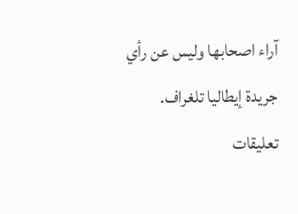آراء اصحابها وليس عن رأي جريدة إيطاليا تلغراف.
تعليقات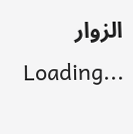الزوار
Loading...